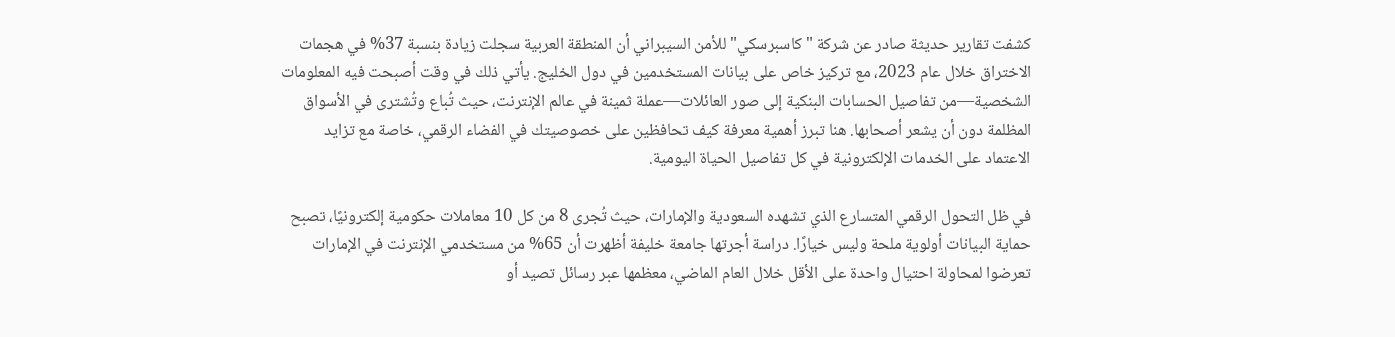كشفت تقارير حديثة صادر عن شركة "كاسبرسكي" للأمن السيبراني أن المنطقة العربية سجلت زيادة بنسبة 37% في هجمات الاختراق خلال عام 2023، مع تركيز خاص على بيانات المستخدمين في دول الخليج. يأتي ذلك في وقت أصبحت فيه المعلومات الشخصية—من تفاصيل الحسابات البنكية إلى صور العائلات—عملة ثمينة في عالم الإنترنت، حيث تُباع وتُشترى في الأسواق المظلمة دون أن يشعر أصحابها. هنا تبرز أهمية معرفة كيف تحافظين على خصوصيتك في الفضاء الرقمي، خاصة مع تزايد الاعتماد على الخدمات الإلكترونية في كل تفاصيل الحياة اليومية.

في ظل التحول الرقمي المتسارع الذي تشهده السعودية والإمارات، حيث تُجرى 8 من كل 10 معاملات حكومية إلكترونيًا، تصبح حماية البيانات أولوية ملحة وليس خيارًا. دراسة أجرتها جامعة خليفة أظهرت أن 65% من مستخدمي الإنترنت في الإمارات تعرضوا لمحاولة احتيال واحدة على الأقل خلال العام الماضي، معظمها عبر رسائل تصيد أو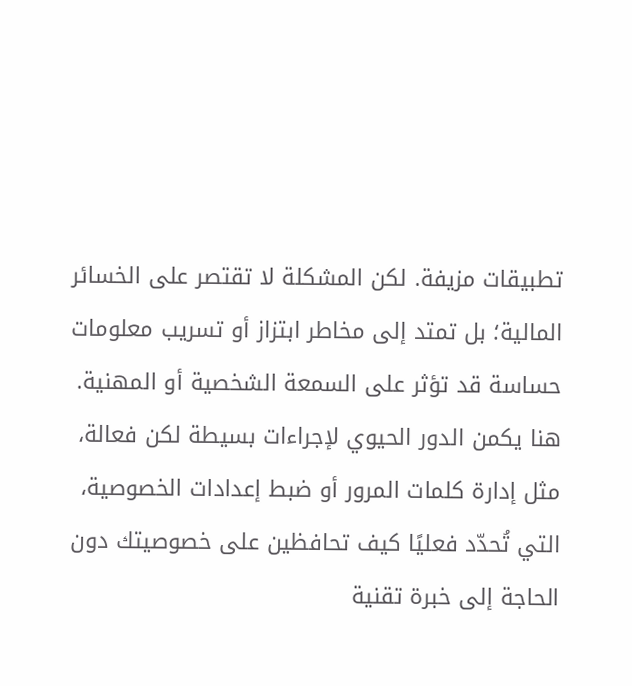تطبيقات مزيفة. لكن المشكلة لا تقتصر على الخسائر المالية؛ بل تمتد إلى مخاطر ابتزاز أو تسريب معلومات حساسة قد تؤثر على السمعة الشخصية أو المهنية. هنا يكمن الدور الحيوي لإجراءات بسيطة لكن فعالة، مثل إدارة كلمات المرور أو ضبط إعدادات الخصوصية، التي تُحدّد فعليًا كيف تحافظين على خصوصيتك دون الحاجة إلى خبرة تقنية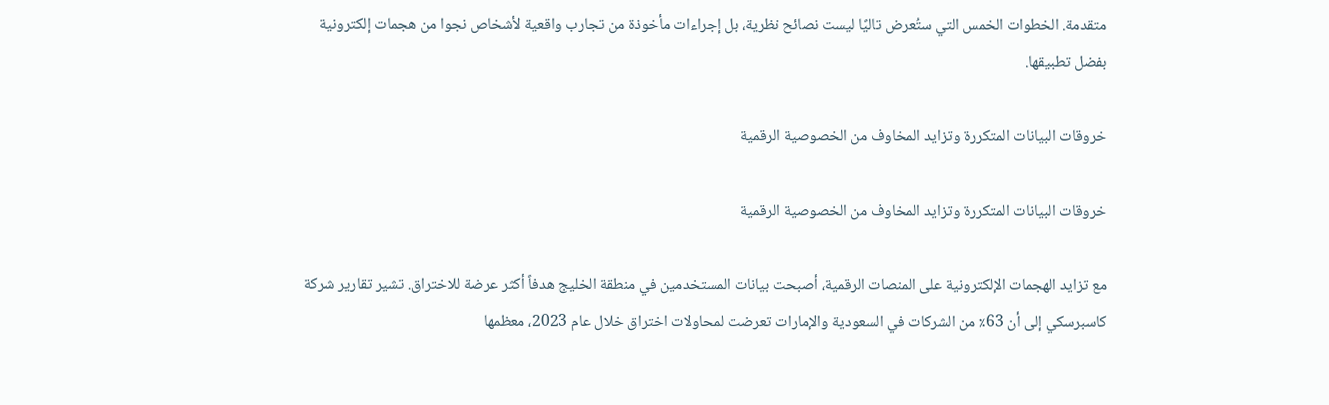متقدمة. الخطوات الخمس التي ستُعرض تاليًا ليست نصائح نظرية، بل إجراءات مأخوذة من تجارب واقعية لأشخاص نجوا من هجمات إلكترونية بفضل تطبيقها.

خروقات البيانات المتكررة وتزايد المخاوف من الخصوصية الرقمية

خروقات البيانات المتكررة وتزايد المخاوف من الخصوصية الرقمية

مع تزايد الهجمات الإلكترونية على المنصات الرقمية، أصبحت بيانات المستخدمين في منطقة الخليج هدفاً أكثر عرضة للاختراق. تشير تقارير شركة كاسبرسكي إلى أن 63٪ من الشركات في السعودية والإمارات تعرضت لمحاولات اختراق خلال عام 2023، معظمها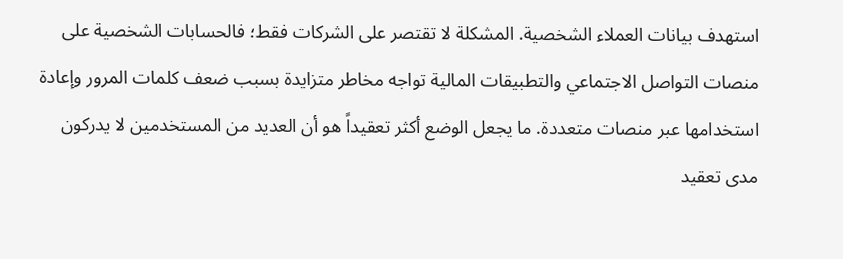استهدف بيانات العملاء الشخصية. المشكلة لا تقتصر على الشركات فقط؛ فالحسابات الشخصية على منصات التواصل الاجتماعي والتطبيقات المالية تواجه مخاطر متزايدة بسبب ضعف كلمات المرور وإعادة استخدامها عبر منصات متعددة. ما يجعل الوضع أكثر تعقيداً هو أن العديد من المستخدمين لا يدركون مدى تعقيد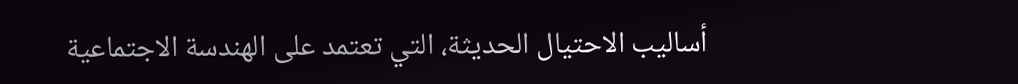أساليب الاحتيال الحديثة، التي تعتمد على الهندسة الاجتماعية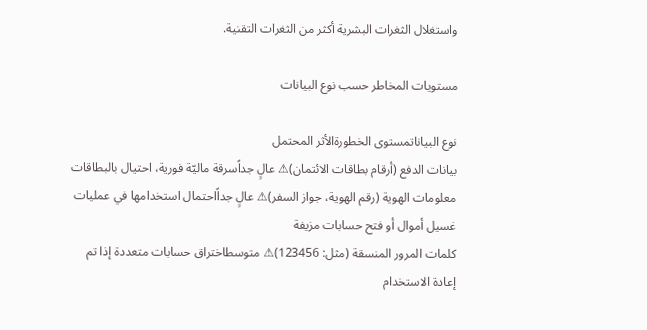واستغلال الثغرات البشرية أكثر من الثغرات التقنية.

مستويات المخاطر حسب نوع البيانات

نوع البياناتمستوى الخطورةالأثر المحتمل
بيانات الدفع (أرقام بطاقات الائتمان)⚠ عالٍ جداًسرقة ماليّة فورية، احتيال بالبطاقات
معلومات الهوية (رقم الهوية، جواز السفر)⚠ عالٍ جداًاحتمال استخدامها في عمليات غسيل أموال أو فتح حسابات مزيفة
كلمات المرور المنسقة (مثل: 123456)⚠ متوسطاختراق حسابات متعددة إذا تم إعادة الاستخدام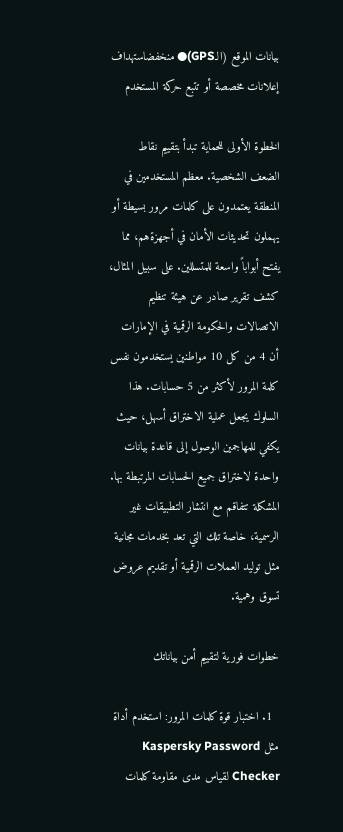بيانات الموقع (الـGPS)● منخفضاستهداف إعلانات مخصصة أو تتبع حركة المستخدم

الخطوة الأولى للحماية تبدأ بتقييم نقاط الضعف الشخصية. معظم المستخدمين في المنطقة يعتمدون على كلمات مرور بسيطة أو يهملون تحديثات الأمان في أجهزةهم، مما يفتح أبواباً واسعة للمتسللين. على سبيل المثال، كشف تقرير صادر عن هيئة تنظيم الاتصالات والحكومة الرقمية في الإمارات أن 4 من كل 10 مواطنين يستخدمون نفس كلمة المرور لأكثر من 5 حسابات. هذا السلوك يجعل عملية الاختراق أسهل، حيث يكفي للمهاجمين الوصول إلى قاعدة بيانات واحدة لاختراق جميع الحسابات المرتبطة بها. المشكلة تتفاقم مع انتشار التطبيقات غير الرسمية، خاصة تلك التي تعد بخدمات مجانية مثل توليد العملات الرقمية أو تقديم عروض تسوق وهمية.

خطوات فورية لتقييم أمن بياناتك

  1. اختبار قوة كلمات المرور: استخدم أداة مثل Kaspersky Password Checker لقياس مدى مقاومة كلمات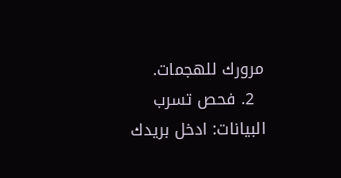مرورك للهجمات.
  2. فحص تسرب البيانات: ادخل بريدك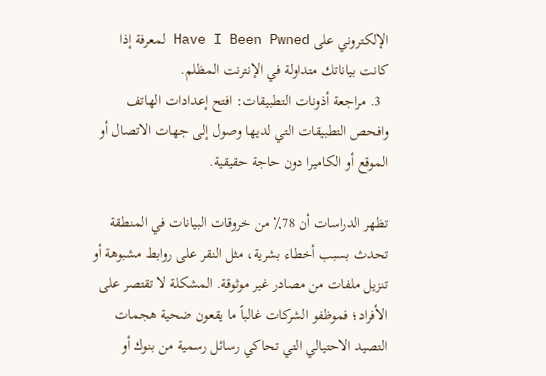الإلكتروني على Have I Been Pwned لمعرفة إذا كانت بياناتك متداولة في الإنترنت المظلم.
  3. مراجعة أذونات التطبيقات: افتح إعدادات الهاتف وافحص التطبيقات التي لديها وصول إلى جهات الاتصال أو الموقع أو الكاميرا دون حاجة حقيقية.

تظهر الدراسات أن 78٪ من خروقات البيانات في المنطقة تحدث بسبب أخطاء بشرية، مثل النقر على روابط مشبوهة أو تنزيل ملفات من مصادر غير موثوقة. المشكلة لا تقتصر على الأفراد؛ فموظفو الشركات غالباً ما يقعون ضحية هجمات التصيد الاحتيالي التي تحاكي رسائل رسمية من بنوك أو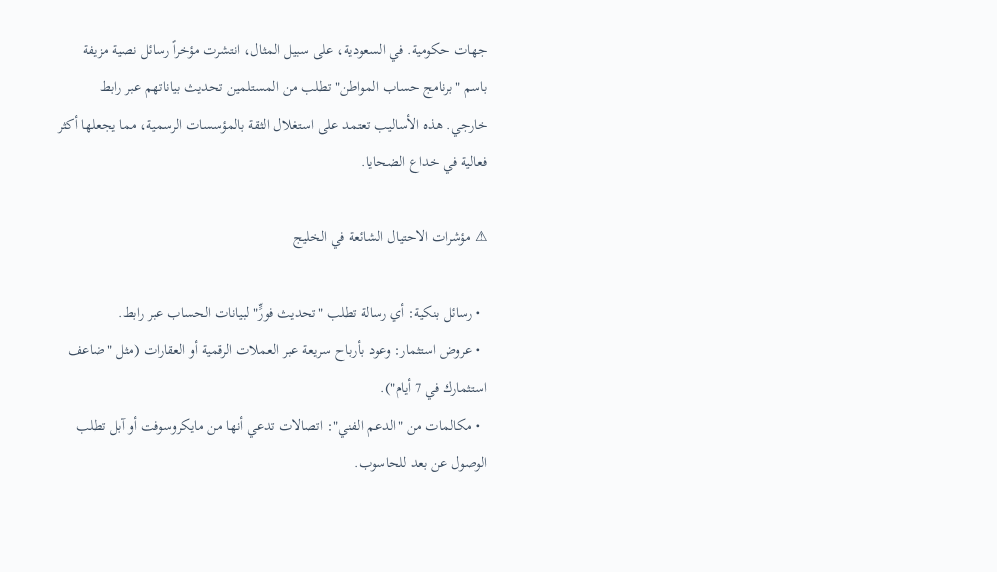جهات حكومية. في السعودية، على سبيل المثال، انتشرت مؤخراً رسائل نصية مزيفة باسم "برنامج حساب المواطن" تطلب من المستلمين تحديث بياناتهم عبر رابط خارجي. هذه الأساليب تعتمد على استغلال الثقة بالمؤسسات الرسمية، مما يجعلها أكثر فعالية في خداع الضحايا.

⚠ مؤشرات الاحتيال الشائعة في الخليج

  • رسائل بنكية: أي رسالة تطلب "تحديث فورٍّ" لبيانات الحساب عبر رابط.
  • عروض استثمار: وعود بأرباح سريعة عبر العملات الرقمية أو العقارات (مثل "ضاعف استثمارك في 7 أيام").
  • مكالمات من "الدعم الفني": اتصالات تدعي أنها من مايكروسوفت أو آبل تطلب الوصول عن بعد للحاسوب.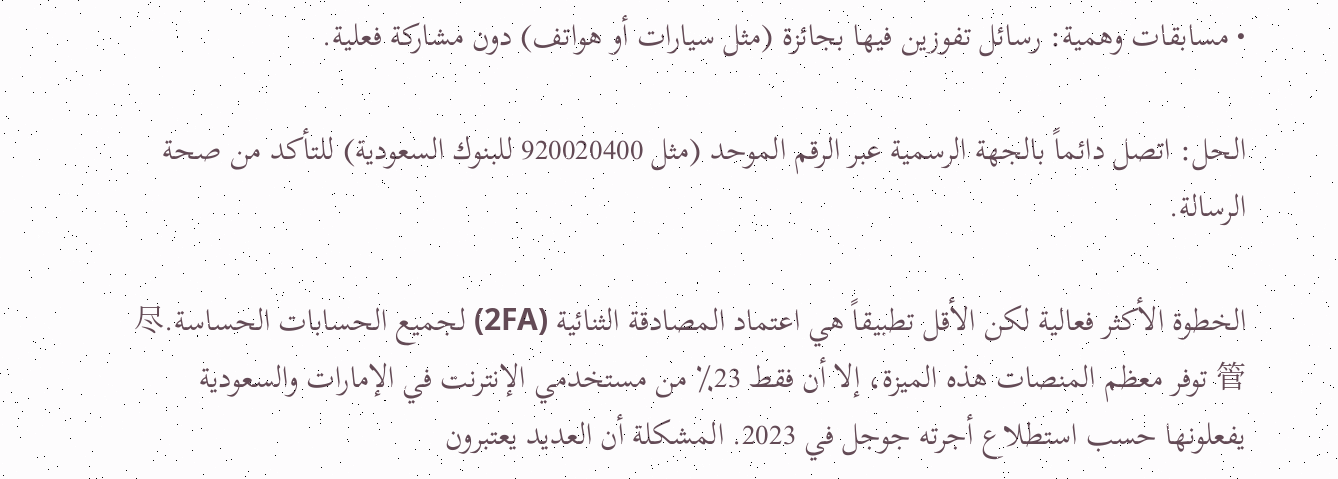• مسابقات وهمية: رسائل تفوزين فيها بجائزة (مثل سيارات أو هواتف) دون مشاركة فعلية.

الحل: اتصل دائماً بالجهة الرسمية عبر الرقم الموحد (مثل 920020400 للبنوك السعودية) للتأكد من صحة الرسالة.

الخطوة الأكثر فعالية لكن الأقل تطبيقاً هي اعتماد المصادقة الثنائية (2FA) لجميع الحسابات الحساسة.尽管 توفر معظم المنصات هذه الميزة، إلا أن فقط 23٪ من مستخدمي الإنترنت في الإمارات والسعودية يفعلونها حسب استطلاع أجرته جوجل في 2023. المشكلة أن العديد يعتبرون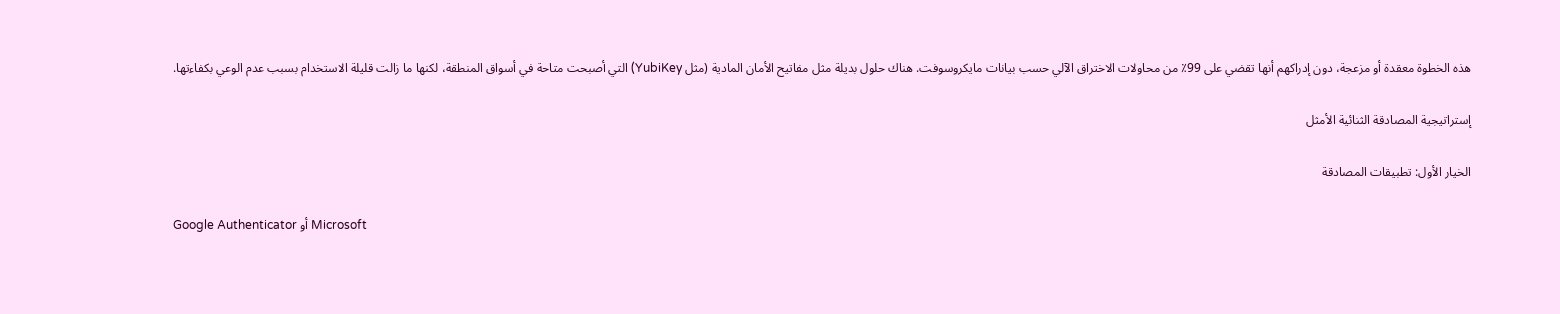هذه الخطوة معقدة أو مزعجة، دون إدراكهم أنها تقضي على 99٪ من محاولات الاختراق الآلي حسب بيانات مايكروسوفت. هناك حلول بديلة مثل مفاتيح الأمان المادية (مثل YubiKey) التي أصبحت متاحة في أسواق المنطقة، لكنها ما زالت قليلة الاستخدام بسبب عدم الوعي بكفاءتها.

إستراتيجية المصادقة الثنائية الأمثل

الخيار الأول: تطبيقات المصادقة

Google Authenticator أو Microsoft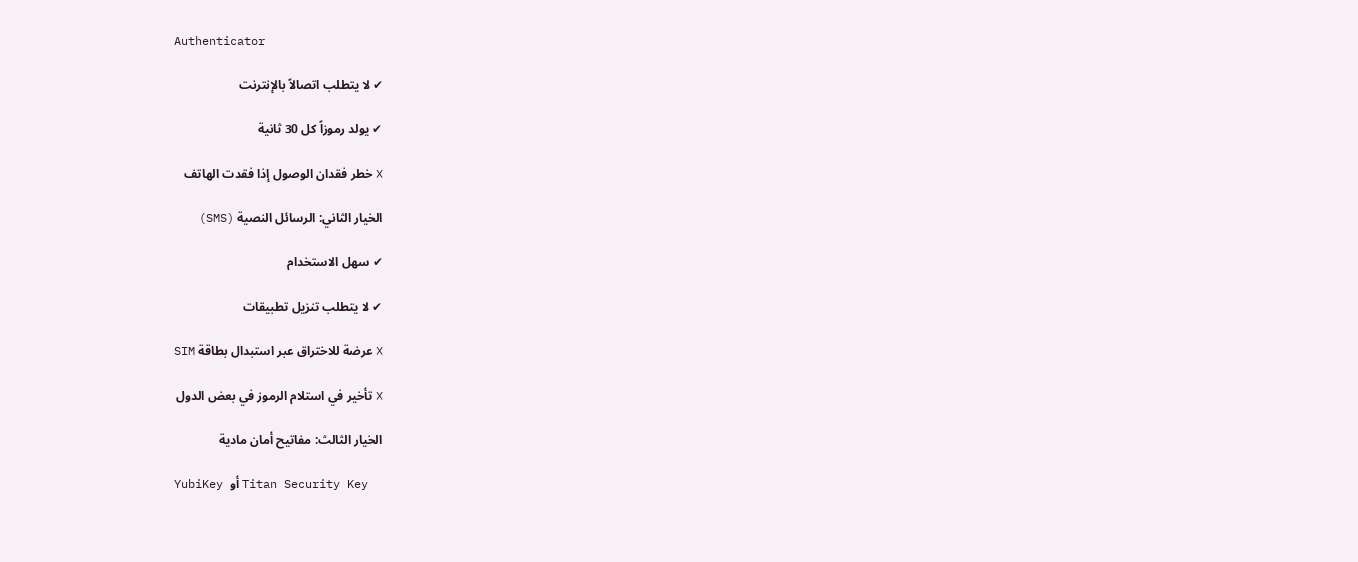Authenticator

✔ لا يتطلب اتصالاً بالإنترنت

✔ يولد رموزاً كل 30 ثانية

❌ خطر فقدان الوصول إذا فقدت الهاتف

الخيار الثاني: الرسائل النصية (SMS)

✔ سهل الاستخدام

✔ لا يتطلب تنزيل تطبيقات

❌ عرضة للاختراق عبر استبدال بطاقة SIM

❌ تأخير في استلام الرموز في بعض الدول

الخيار الثالث: مفاتيح أمان مادية

YubiKey أو Titan Security Key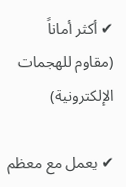✔ أكثر أماناً (مقاوم للهجمات الإلكترونية)

✔ يعمل مع معظم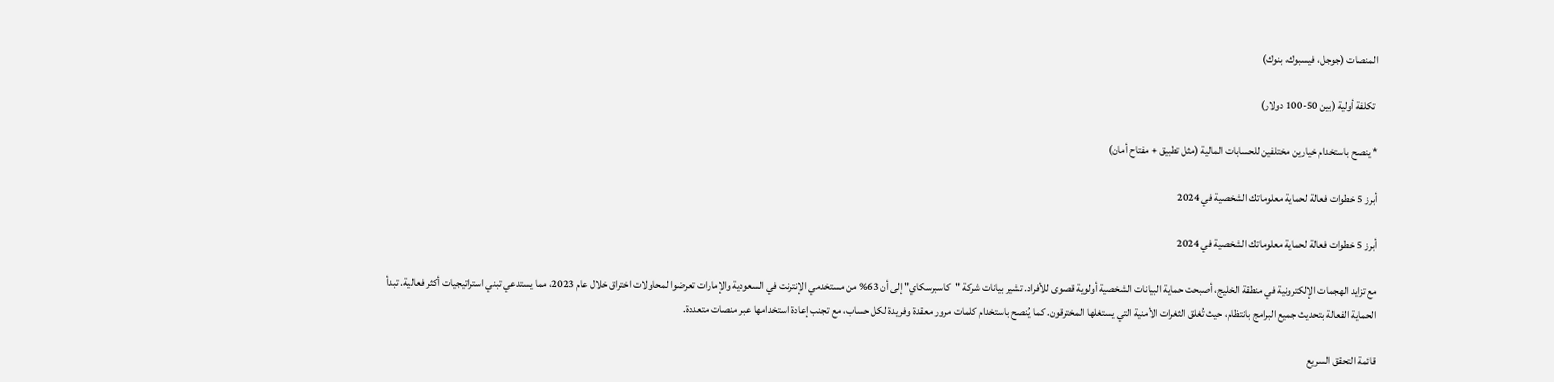المنصات (جوجل، فيسبوك، بنوك)

 تكلفة أولية (بين 50-100 دولار)

* ينصح باستخدام خيارين مختلفين للحسابات المالية (مثل تطبيق + مفتاح أمان)

أبرز 5 خطوات فعالة لحماية معلوماتك الشخصية في 2024

أبرز 5 خطوات فعالة لحماية معلوماتك الشخصية في 2024

مع تزايد الهجمات الإلكترونية في منطقة الخليج، أصبحت حماية البيانات الشخصية أولوية قصوى للأفراد. تشير بيانات شركة "كاسبرسكاي" إلى أن 63% من مستخدمي الإنترنت في السعودية والإمارات تعرضوا لمحاولات اختراق خلال عام 2023، مما يستدعي تبني استراتيجيات أكثر فعالية. تبدأ الحماية الفعالة بتحديث جميع البرامج بانتظام، حيث تُغلق الثغرات الأمنية التي يستغلها المخترقون. كما يُنصح باستخدام كلمات مرور معقدة وفريدة لكل حساب، مع تجنب إعادة استخدامها عبر منصات متعددة.

قائمة التحقق السريع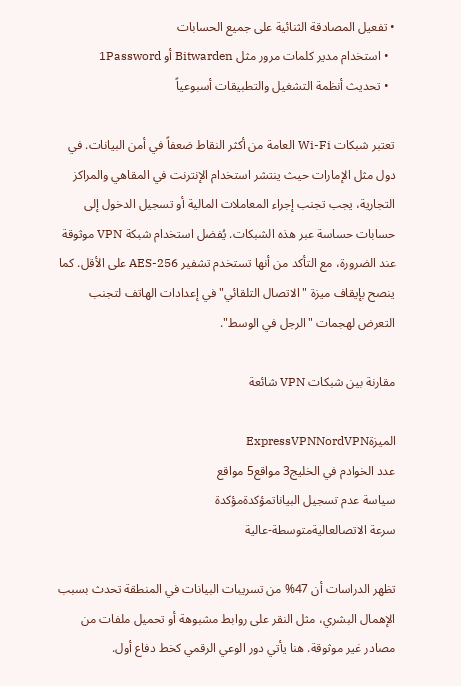• تفعيل المصادقة الثنائية على جميع الحسابات
  • استخدام مدير كلمات مرور مثل Bitwarden أو 1Password
  • تحديث أنظمة التشغيل والتطبيقات أسبوعياً

تعتبر شبكات Wi-Fi العامة من أكثر النقاط ضعفاً في أمن البيانات. في دول مثل الإمارات حيث ينتشر استخدام الإنترنت في المقاهي والمراكز التجارية، يجب تجنب إجراء المعاملات المالية أو تسجيل الدخول إلى حسابات حساسة عبر هذه الشبكات. يُفضل استخدام شبكة VPN موثوقة عند الضرورة، مع التأكد من أنها تستخدم تشفير AES-256 على الأقل. كما ينصح بإيقاف ميزة "الاتصال التلقائي" في إعدادات الهاتف لتجنب التعرض لهجمات "الرجل في الوسط".

مقارنة بين شبكات VPN شائعة

الميزةExpressVPNNordVPN
عدد الخوادم في الخليج3 مواقع5 مواقع
سياسة عدم تسجيل البياناتمؤكدةمؤكدة
سرعة الاتصالعاليةمتوسطة-عالية

تظهر الدراسات أن 47% من تسريبات البيانات في المنطقة تحدث بسبب الإهمال البشري، مثل النقر على روابط مشبوهة أو تحميل ملفات من مصادر غير موثوقة. هنا يأتي دور الوعي الرقمي كخط دفاع أول.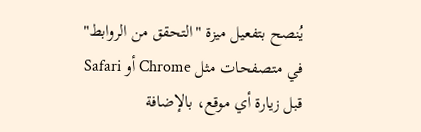يُنصح بتفعيل ميزة "التحقق من الروابط" في متصفحات مثل Chrome أو Safari قبل زيارة أي موقع، بالإضافة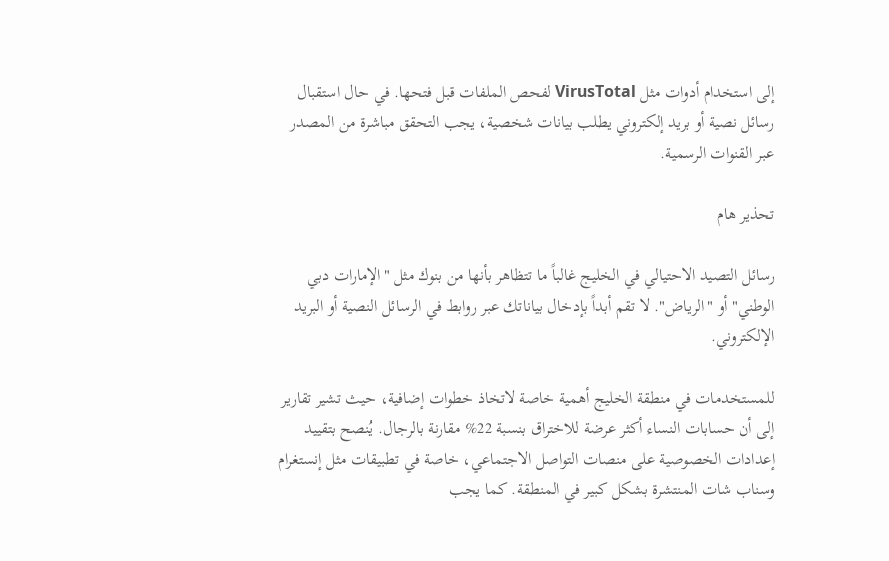إلى استخدام أدوات مثل VirusTotal لفحص الملفات قبل فتحها. في حال استقبال رسائل نصية أو بريد إلكتروني يطلب بيانات شخصية، يجب التحقق مباشرة من المصدر عبر القنوات الرسمية.

تحذير هام

رسائل التصيد الاحتيالي في الخليج غالباً ما تتظاهر بأنها من بنوك مثل "الإمارات دبي الوطني" أو "الرياض". لا تقم أبداً بإدخال بياناتك عبر روابط في الرسائل النصية أو البريد الإلكتروني.

للمستخدمات في منطقة الخليج أهمية خاصة لاتخاذ خطوات إضافية، حيث تشير تقارير إلى أن حسابات النساء أكثر عرضة للاختراق بنسبة 22% مقارنة بالرجال. يُنصح بتقييد إعدادات الخصوصية على منصات التواصل الاجتماعي، خاصة في تطبيقات مثل إنستغرام وسناب شات المنتشرة بشكل كبير في المنطقة. كما يجب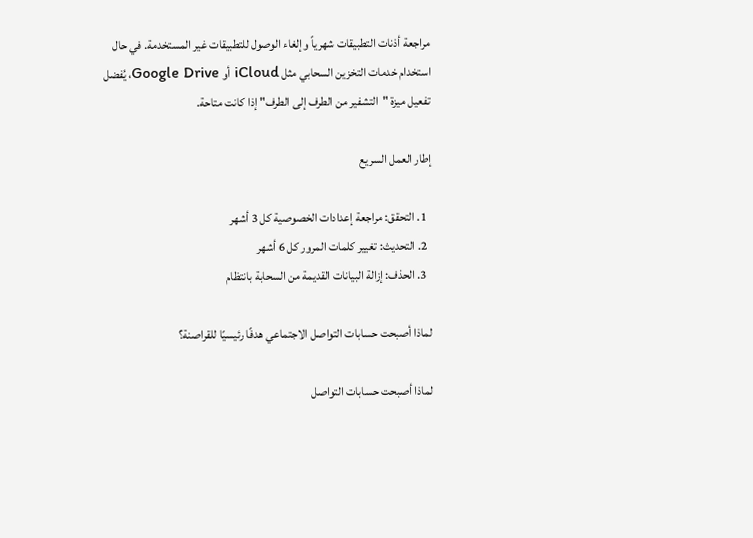مراجعة أذنات التطبيقات شهرياً وإلغاء الوصول للتطبيقات غير المستخدمة. في حال استخدام خدمات التخزين السحابي مثل iCloud أو Google Drive، يُفضل تفعيل ميزة "التشفير من الطرف إلى الطرف" إذا كانت متاحة.

إطار العمل السريع

  1. التحقق: مراجعة إعدادات الخصوصية كل 3 أشهر
  2. التحديث: تغيير كلمات المرور كل 6 أشهر
  3. الحذف: إزالة البيانات القديمة من السحابة بانتظام

لماذا أصبحت حسابات التواصل الاجتماعي هدفًا رئيسيًا للقراصنة؟

لماذا أصبحت حسابات التواصل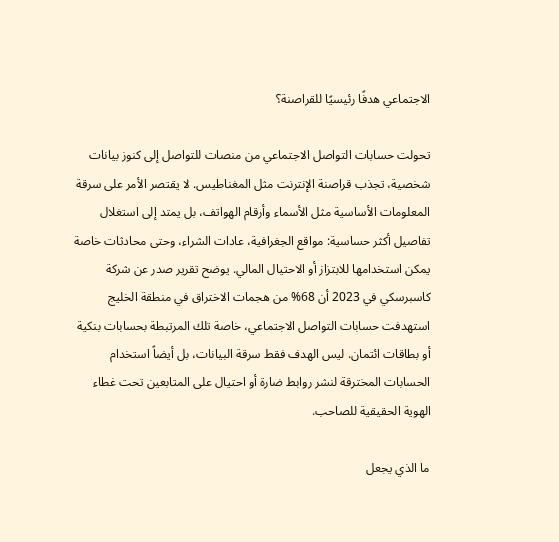الاجتماعي هدفًا رئيسيًا للقراصنة؟

تحولت حسابات التواصل الاجتماعي من منصات للتواصل إلى كنوز بيانات شخصية، تجذب قراصنة الإنترنت مثل المغناطيس. لا يقتصر الأمر على سرقة المعلومات الأساسية مثل الأسماء وأرقام الهواتف، بل يمتد إلى استغلال تفاصيل أكثر حساسية: مواقع الجغرافية، عادات الشراء، وحتى محادثات خاصة يمكن استخدامها للابتزاز أو الاحتيال المالي. يوضح تقرير صدر عن شركة كاسبرسكي في 2023 أن 68% من هجمات الاختراق في منطقة الخليج استهدفت حسابات التواصل الاجتماعي، خاصة تلك المرتبطة بحسابات بنكية أو بطاقات ائتمان. ليس الهدف فقط سرقة البيانات، بل أيضاً استخدام الحسابات المخترقة لنشر روابط ضارة أو احتيال على المتابعين تحت غطاء الهوية الحقيقية للصاحب.

ما الذي يجعل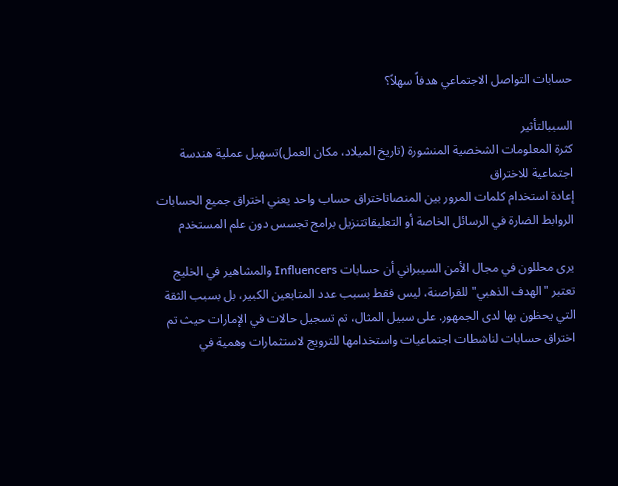حسابات التواصل الاجتماعي هدفاً سهلاً؟

السببالتأثير
كثرة المعلومات الشخصية المنشورة (تاريخ الميلاد، مكان العمل)تسهيل عملية هندسة اجتماعية للاختراق
إعادة استخدام كلمات المرور بين المنصاتاختراق حساب واحد يعني اختراق جميع الحسابات
الروابط الضارة في الرسائل الخاصة أو التعليقاتتنزيل برامج تجسس دون علم المستخدم

يرى محللون في مجال الأمن السيبراني أن حسابات Influencers والمشاهير في الخليج تعتبر "الهدف الذهبي" للقراصنة، ليس فقط بسبب عدد المتابعين الكبير، بل بسبب الثقة التي يحظون بها لدى الجمهور. على سبيل المثال، تم تسجيل حالات في الإمارات حيث تم اختراق حسابات لناشطات اجتماعيات واستخدامها للترويج لاستثمارات وهمية في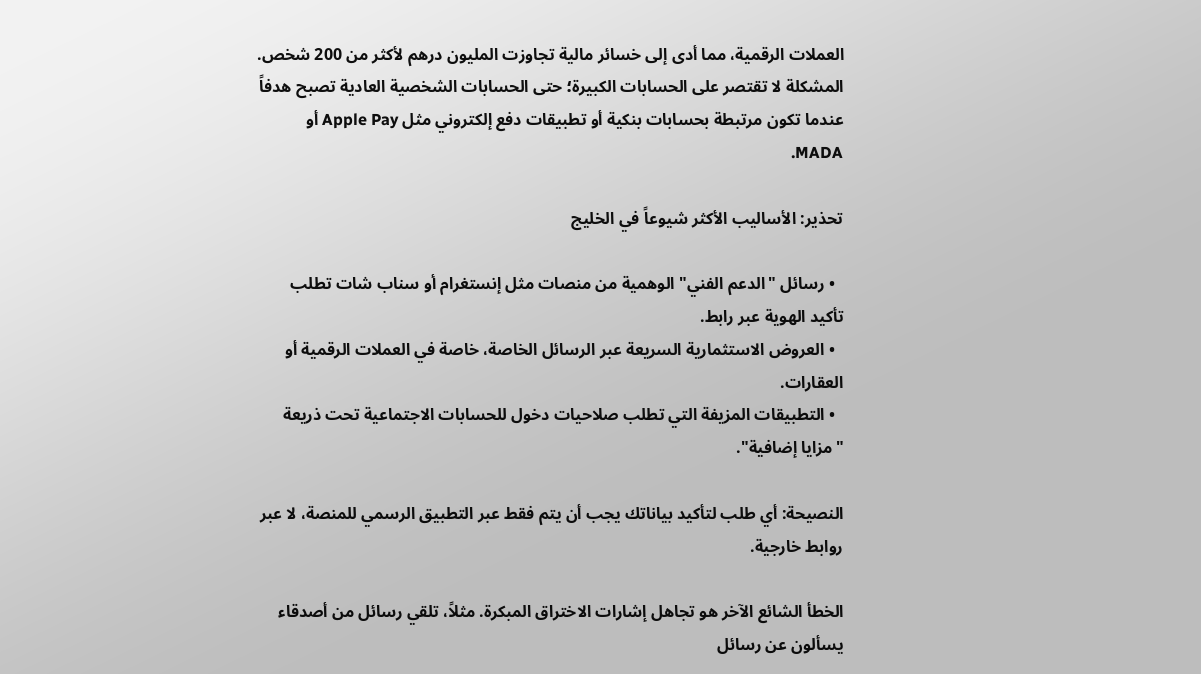العملات الرقمية، مما أدى إلى خسائر مالية تجاوزت المليون درهم لأكثر من 200 شخص. المشكلة لا تقتصر على الحسابات الكبيرة؛ حتى الحسابات الشخصية العادية تصبح هدفاً عندما تكون مرتبطة بحسابات بنكية أو تطبيقات دفع إلكتروني مثل Apple Pay أو MADA.

تحذير: الأساليب الأكثر شيوعاً في الخليج

  • رسائل "الدعم الفني" الوهمية من منصات مثل إنستغرام أو سناب شات تطلب تأكيد الهوية عبر رابط.
  • العروض الاستثمارية السريعة عبر الرسائل الخاصة، خاصة في العملات الرقمية أو العقارات.
  • التطبيقات المزيفة التي تطلب صلاحيات دخول للحسابات الاجتماعية تحت ذريعة "مزايا إضافية".

النصيحة: أي طلب لتأكيد بياناتك يجب أن يتم فقط عبر التطبيق الرسمي للمنصة، لا عبر روابط خارجية.

الخطأ الشائع الآخر هو تجاهل إشارات الاختراق المبكرة. مثلاً، تلقي رسائل من أصدقاء يسألون عن رسائل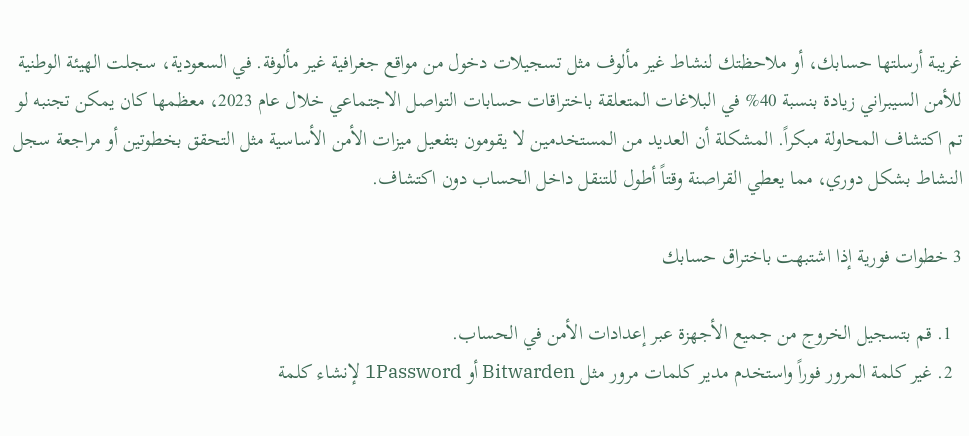غريبة أرسلتها حسابك، أو ملاحظتك لنشاط غير مألوف مثل تسجيلات دخول من مواقع جغرافية غير مألوفة. في السعودية، سجلت الهيئة الوطنية للأمن السيبراني زيادة بنسبة 40% في البلاغات المتعلقة باختراقات حسابات التواصل الاجتماعي خلال عام 2023، معظمها كان يمكن تجنبه لو تم اكتشاف المحاولة مبكراً. المشكلة أن العديد من المستخدمين لا يقومون بتفعيل ميزات الأمن الأساسية مثل التحقق بخطوتين أو مراجعة سجل النشاط بشكل دوري، مما يعطي القراصنة وقتاً أطول للتنقل داخل الحساب دون اكتشاف.

3 خطوات فورية إذا اشتبهت باختراق حسابك

  1. قم بتسجيل الخروج من جميع الأجهزة عبر إعدادات الأمن في الحساب.
  2. غير كلمة المرور فوراً واستخدم مدير كلمات مرور مثل Bitwarden أو 1Password لإنشاء كلمة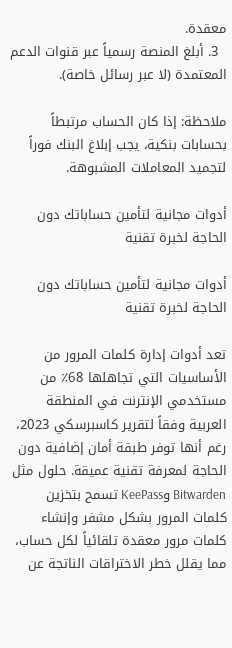معقدة.
  3. أبلغ المنصة رسمياً عبر قنوات الدعم المعتمدة (لا عبر رسائل خاصة).

ملاحظة: إذا كان الحساب مرتبطاً بحسابات بنكية، يجب إبلاغ البنك فوراً لتجميد المعاملات المشبوهة.

أدوات مجانية لتأمين حساباتك دون الحاجة لخبرة تقنية

أدوات مجانية لتأمين حساباتك دون الحاجة لخبرة تقنية

تعد أدوات إدارة كلمات المرور من الأساسيات التي تجاهلها 68٪ من مستخدمي الإنترنت في المنطقة العربية وفقاً لتقرير كاسبرسكي 2023، رغم أنها توفر طبقة أمان إضافية دون الحاجة لمعرفة تقنية عميقة. حلول مثل Bitwarden وKeePass تسمح بتخزين كلمات المرور بشكل مشفر وإنشاء كلمات مرور معقدة تلقائياً لكل حساب، مما يقلل خطر الاختراقات الناتجة عن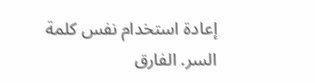إعادة استخدام نفس كلمة السر. الفارق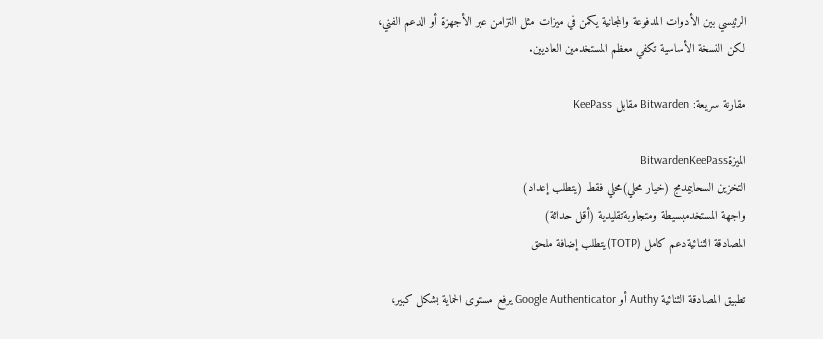الرئيسي بين الأدوات المدفوعة والمجانية يكمن في ميزات مثل التزامن عبر الأجهزة أو الدعم الفني، لكن النسخة الأساسية تكفي معظم المستخدمين العاديين.

مقارنة سريعة: Bitwarden مقابل KeePass

الميزةBitwardenKeePass
التخزين السحابيمدمج (خيار محلي)محلي فقط (يتطلب إعداد)
واجهة المستخدمبسيطة ومتجاوبةتقليدية (أقل حداثة)
المصادقة الثنائيةدعم كامل (TOTP)يتطلب إضافة ملحق

تطبيق المصادقة الثنائية Authy أو Google Authenticator يرفع مستوى الحماية بشكل كبير،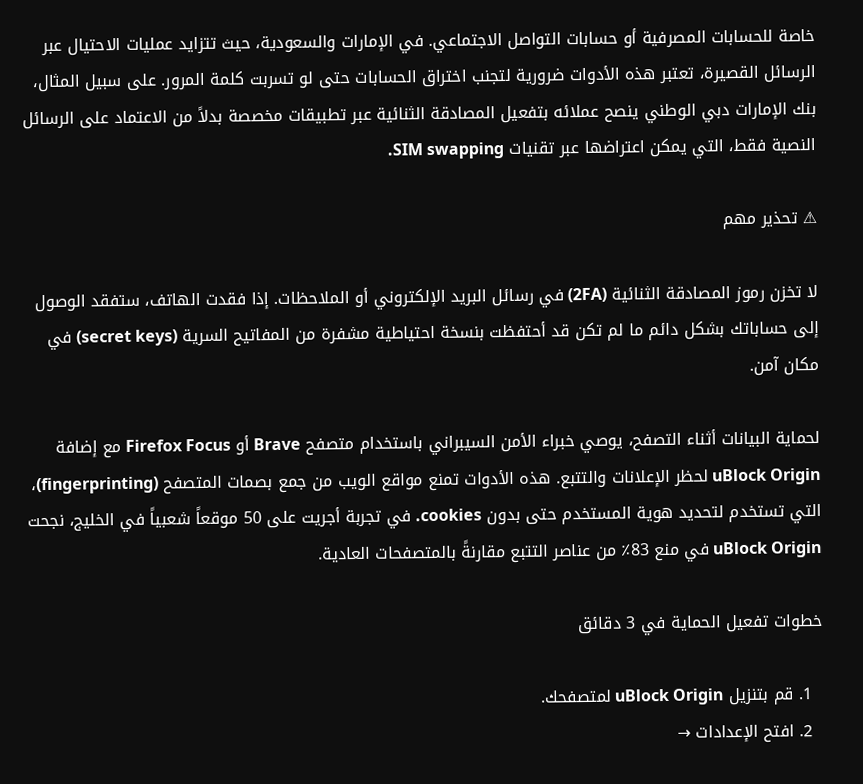خاصة للحسابات المصرفية أو حسابات التواصل الاجتماعي. في الإمارات والسعودية، حيث تتزايد عمليات الاحتيال عبر الرسائل القصيرة، تعتبر هذه الأدوات ضرورية لتجنب اختراق الحسابات حتى لو تسربت كلمة المرور. على سبيل المثال، بنك الإمارات دبي الوطني ينصح عملائه بتفعيل المصادقة الثنائية عبر تطبيقات مخصصة بدلاً من الاعتماد على الرسائل النصية فقط، التي يمكن اعتراضها عبر تقنيات SIM swapping.

⚠ تحذير مهم

لا تخزن رموز المصادقة الثنائية (2FA) في رسائل البريد الإلكتروني أو الملاحظات. إذا فقدت الهاتف، ستفقد الوصول إلى حساباتك بشكل دائم ما لم تكن قد أحتفظت بنسخة احتياطية مشفرة من المفاتيح السرية (secret keys) في مكان آمن.

لحماية البيانات أثناء التصفح، يوصي خبراء الأمن السيبراني باستخدام متصفح Brave أو Firefox Focus مع إضافة uBlock Origin لحظر الإعلانات والتتبع. هذه الأدوات تمنع مواقع الويب من جمع بصمات المتصفح (fingerprinting)، التي تستخدم لتحديد هوية المستخدم حتى بدون cookies. في تجربة أجريت على 50 موقعاً شعبياً في الخليج، نجحت uBlock Origin في منع 83٪ من عناصر التتبع مقارنةً بالمتصفحات العادية.

خطوات تفعيل الحماية في 3 دقائق

  1. قم بتنزيل uBlock Origin لمتصفحك.
  2. افتح الإعدادات →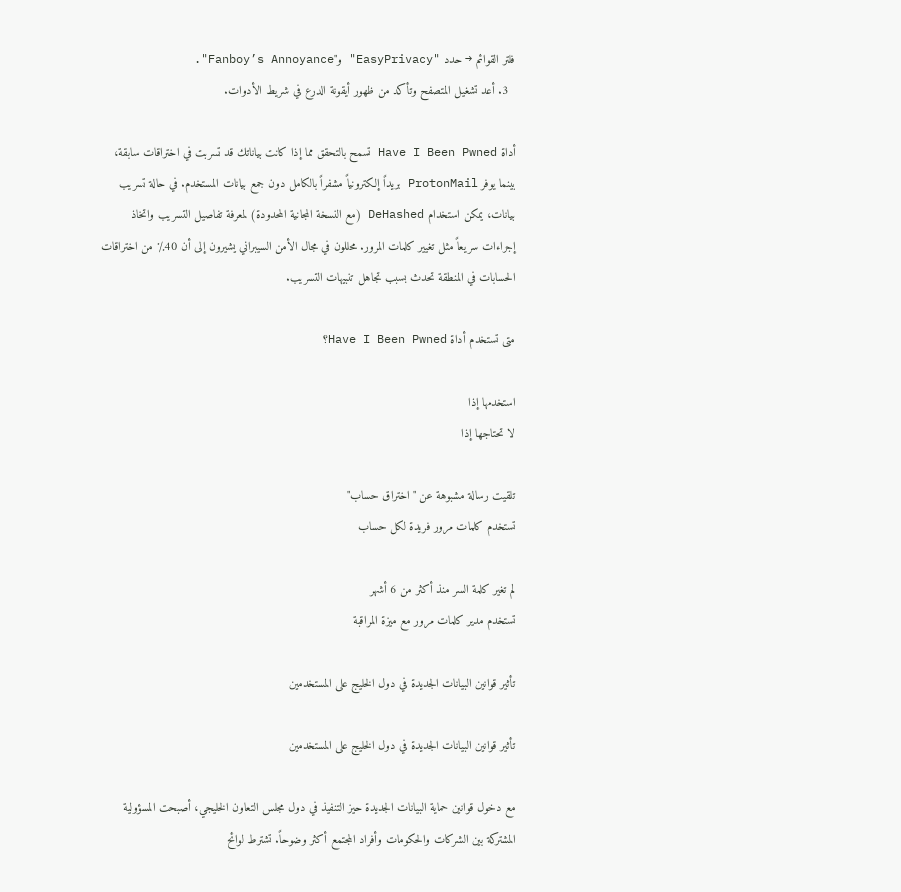فلتر القوائم → حدد "EasyPrivacy" و"Fanboy’s Annoyance".
  3. أعد تشغيل المتصفح وتأكد من ظهور أيقونة الدرع في شريط الأدوات.

أداة Have I Been Pwned تسمح بالتحقق مما إذا كانت بياناتك قد تسربت في اختراقات سابقة، بينما يوفر ProtonMail بريداً إلكترونياً مشفراً بالكامل دون جمع بيانات المستخدم. في حالة تسريب بيانات، يمكن استخدام DeHashed (مع النسخة المجانية المحدودة) لمعرفة تفاصيل التسريب واتخاذ إجراءات سريعاً مثل تغيير كلمات المرور. محللون في مجال الأمن السيبراني يشيرون إلى أن 40٪ من اختراقات الحسابات في المنطقة تحدث بسبب تجاهل تنبيهات التسريب.

متى تستخدم أداة Have I Been Pwned؟

استخدمها إذا
لا تحتاجها إذا

تلقيت رسالة مشبوهة عن "اختراق حساب"
تستخدم كلمات مرور فريدة لكل حساب

لم تغير كلمة السر منذ أكثر من 6 أشهر
تستخدم مدير كلمات مرور مع ميزة المراقبة

تأثير قوانين البيانات الجديدة في دول الخليج على المستخدمين

تأثير قوانين البيانات الجديدة في دول الخليج على المستخدمين

مع دخول قوانين حماية البيانات الجديدة حيز التنفيذ في دول مجلس التعاون الخليجي، أصبحت المسؤولية المشتركة بين الشركات والحكومات وأفراد المجتمع أكثر وضوحاً. تشترط لوائح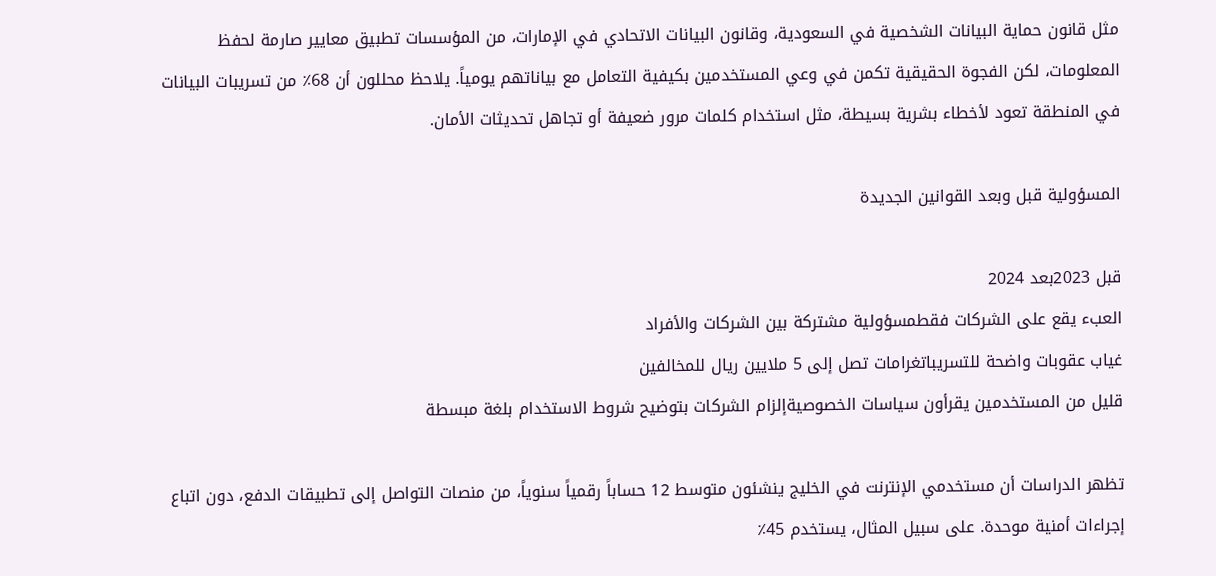مثل قانون حماية البيانات الشخصية في السعودية، وقانون البيانات الاتحادي في الإمارات، من المؤسسات تطبيق معايير صارمة لحفظ المعلومات، لكن الفجوة الحقيقية تكمن في وعي المستخدمين بكيفية التعامل مع بياناتهم يومياً. يلاحظ محللون أن 68٪ من تسريبات البيانات في المنطقة تعود لأخطاء بشرية بسيطة، مثل استخدام كلمات مرور ضعيفة أو تجاهل تحديثات الأمان.

المسؤولية قبل وبعد القوانين الجديدة

قبل 2023بعد 2024
العبء يقع على الشركات فقطمسؤولية مشتركة بين الشركات والأفراد
غياب عقوبات واضحة للتسريباتغرامات تصل إلى 5 ملايين ريال للمخالفين
قليل من المستخدمين يقرأون سياسات الخصوصيةإلزام الشركات بتوضيح شروط الاستخدام بلغة مبسطة

تظهر الدراسات أن مستخدمي الإنترنت في الخليج ينشئون متوسط 12 حساباً رقمياً سنوياً، من منصات التواصل إلى تطبيقات الدفع، دون اتباع إجراءات أمنية موحدة. على سبيل المثال، يستخدم 45٪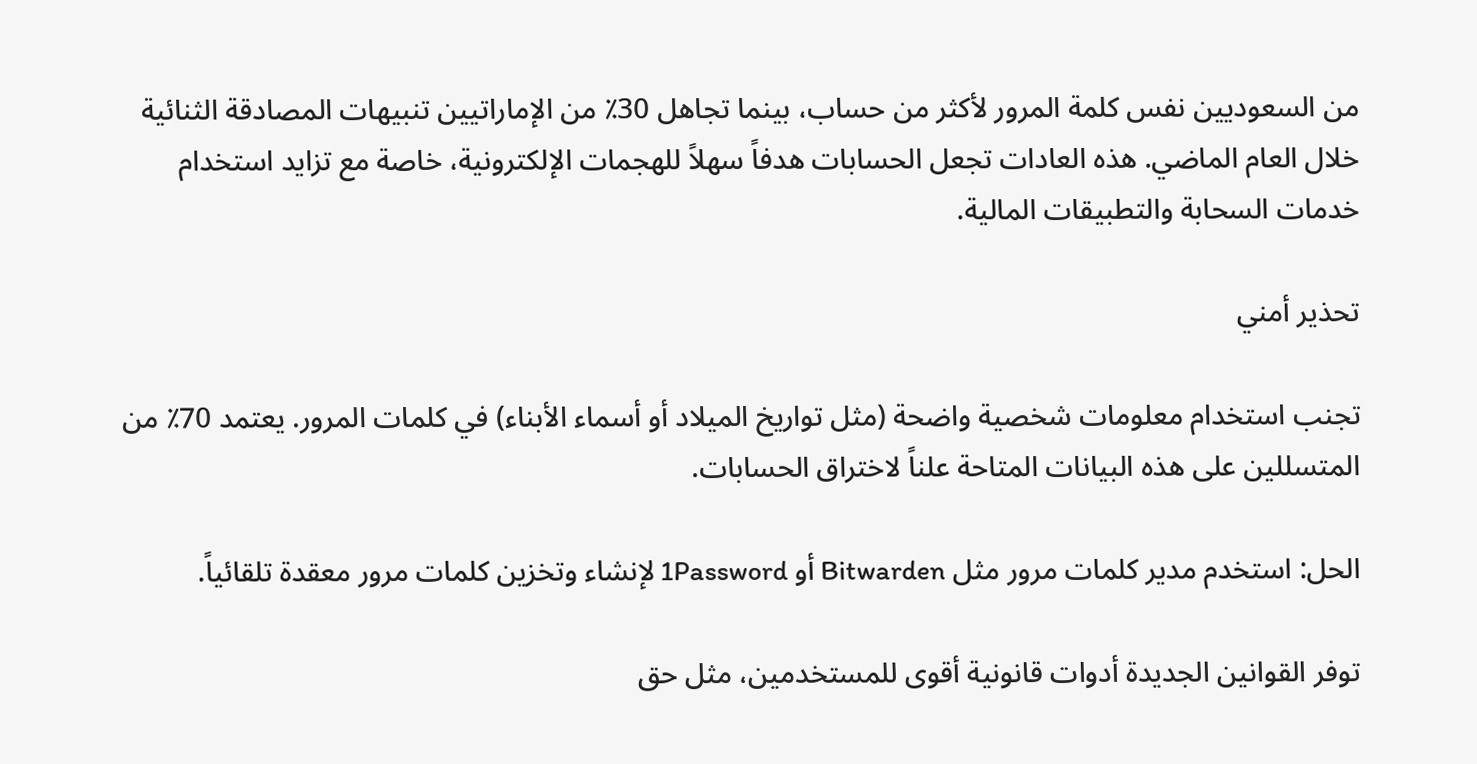من السعوديين نفس كلمة المرور لأكثر من حساب، بينما تجاهل 30٪ من الإماراتيين تنبيهات المصادقة الثنائية خلال العام الماضي. هذه العادات تجعل الحسابات هدفاً سهلاً للهجمات الإلكترونية، خاصة مع تزايد استخدام خدمات السحابة والتطبيقات المالية.

تحذير أمني

تجنب استخدام معلومات شخصية واضحة (مثل تواريخ الميلاد أو أسماء الأبناء) في كلمات المرور. يعتمد 70٪ من المتسللين على هذه البيانات المتاحة علناً لاختراق الحسابات.

الحل: استخدم مدير كلمات مرور مثل Bitwarden أو 1Password لإنشاء وتخزين كلمات مرور معقدة تلقائياً.

توفر القوانين الجديدة أدوات قانونية أقوى للمستخدمين، مثل حق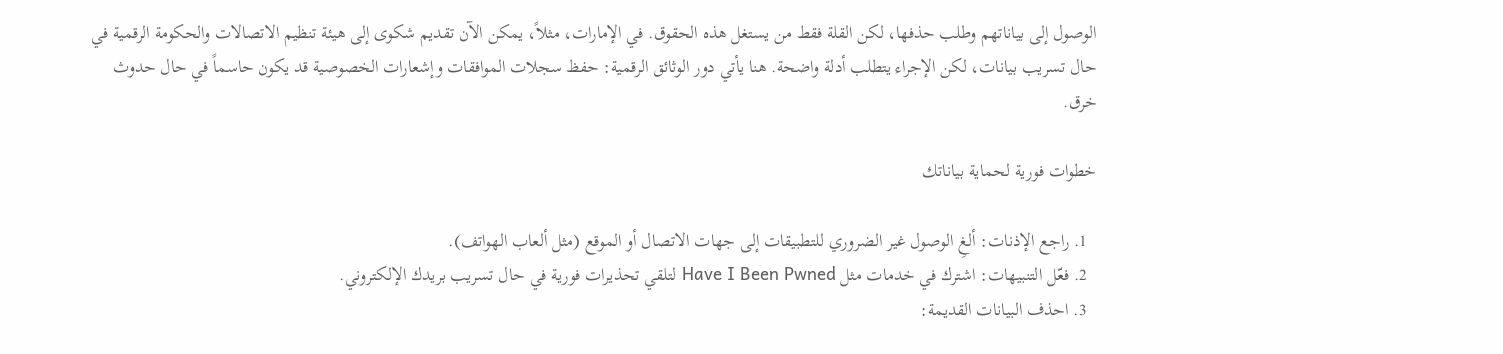الوصول إلى بياناتهم وطلب حذفها، لكن القلة فقط من يستغل هذه الحقوق. في الإمارات، مثلاً، يمكن الآن تقديم شكوى إلى هيئة تنظيم الاتصالات والحكومة الرقمية في حال تسريب بيانات، لكن الإجراء يتطلب أدلة واضحة. هنا يأتي دور الوثائق الرقمية: حفظ سجلات الموافقات وإشعارات الخصوصية قد يكون حاسماً في حال حدوث خرق.

خطوات فورية لحماية بياناتك

  1. راجع الإذنات: ألغِ الوصول غير الضروري للتطبيقات إلى جهات الاتصال أو الموقع (مثل ألعاب الهواتف).
  2. فعّل التنبيهات: اشترك في خدمات مثل Have I Been Pwned لتلقي تحذيرات فورية في حال تسريب بريدك الإلكتروني.
  3. احذف البيانات القديمة: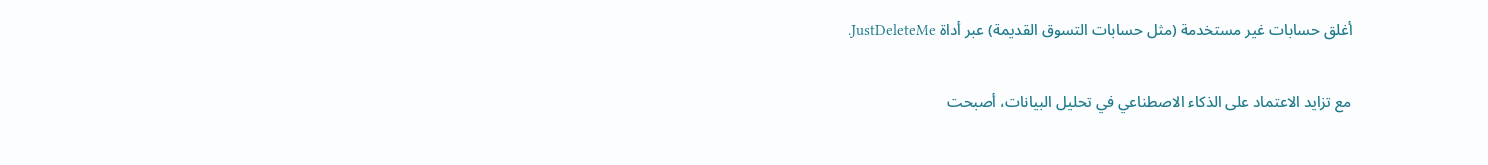أغلق حسابات غير مستخدمة (مثل حسابات التسوق القديمة) عبر أداة JustDeleteMe.

مع تزايد الاعتماد على الذكاء الاصطناعي في تحليل البيانات، أصبحت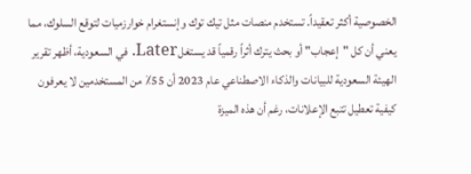الخصوصية أكثر تعقيداً. تستخدم منصات مثل تيك توك وإنستغرام خوارزميات لتوقع السلوك، مما يعني أن كل "إعجاب" أو بحث يترك أثراً رقمياً قد يستغلLater. في السعودية، أظهر تقرير الهيئة السعودية للبيانات والذكاء الاصطناعي عام 2023 أن 55٪ من المستخدمين لا يعرفون كيفية تعطيل تتبع الإعلانات، رغم أن هذه الميزة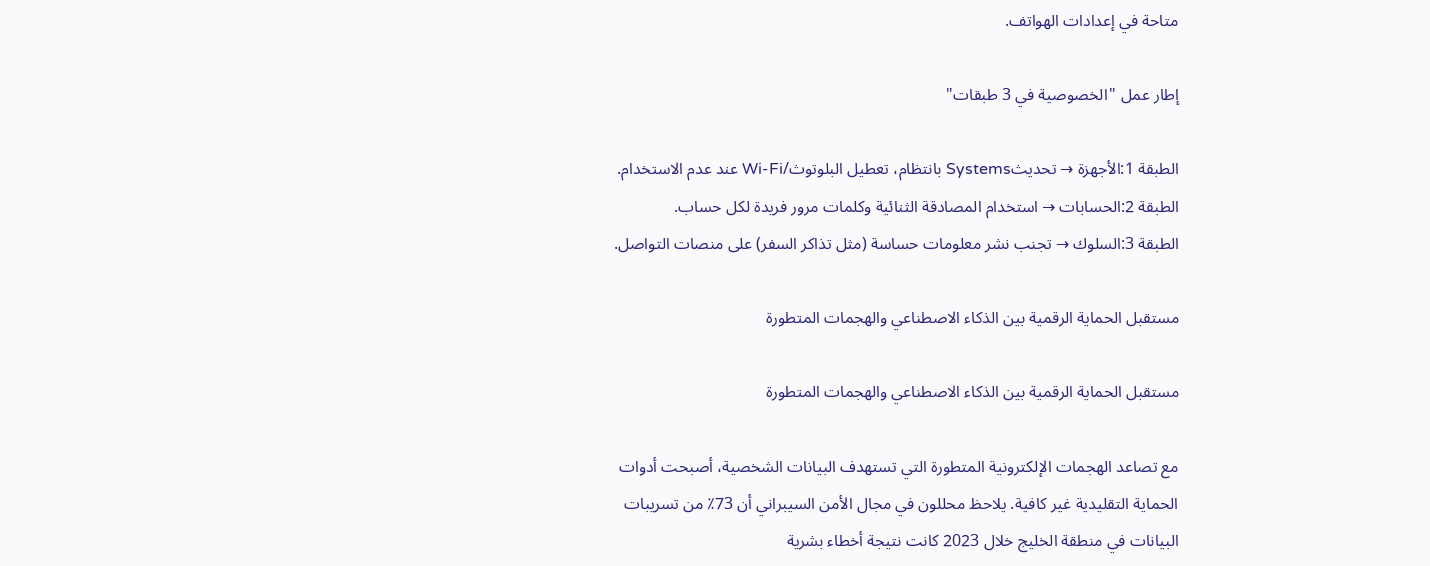متاحة في إعدادات الهواتف.

إطار عمل "الخصوصية في 3 طبقات"

الطبقة 1:الأجهزة → تحديثSystems بانتظام، تعطيل البلوتوث/Wi-Fi عند عدم الاستخدام.
الطبقة 2:الحسابات → استخدام المصادقة الثنائية وكلمات مرور فريدة لكل حساب.
الطبقة 3:السلوك → تجنب نشر معلومات حساسة (مثل تذاكر السفر) على منصات التواصل.

مستقبل الحماية الرقمية بين الذكاء الاصطناعي والهجمات المتطورة

مستقبل الحماية الرقمية بين الذكاء الاصطناعي والهجمات المتطورة

مع تصاعد الهجمات الإلكترونية المتطورة التي تستهدف البيانات الشخصية، أصبحت أدوات الحماية التقليدية غير كافية. يلاحظ محللون في مجال الأمن السيبراني أن 73٪ من تسريبات البيانات في منطقة الخليج خلال 2023 كانت نتيجة أخطاء بشرية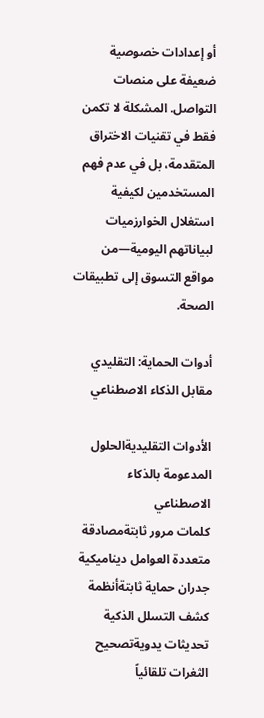أو إعدادات خصوصية ضعيفة على منصات التواصل. المشكلة لا تكمن فقط في تقنيات الاختراق المتقدمة، بل في عدم فهم المستخدمين لكيفية استغلال الخوارزميات لبياناتهم اليومية—من مواقع التسوق إلى تطبيقات الصحة.

أدوات الحماية: التقليدي مقابل الذكاء الاصطناعي

الأدوات التقليديةالحلول المدعومة بالذكاء الاصطناعي
كلمات مرور ثابتةمصادقة متعددة العوامل ديناميكية
جدران حماية ثابتةأنظمة كشف التسلل الذكية
تحديثات يدويةتصحيح الثغرات تلقائياً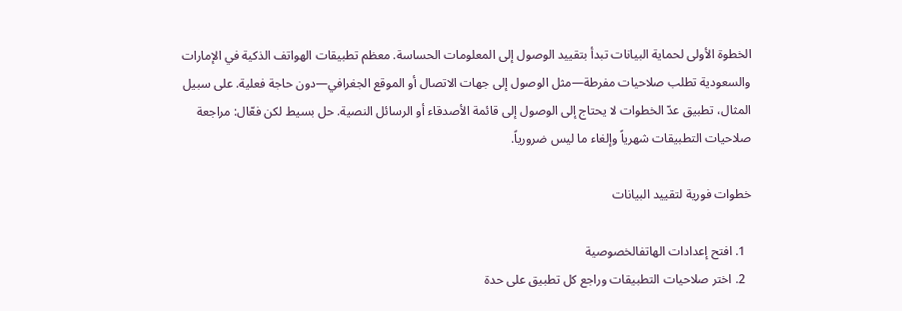الخطوة الأولى لحماية البيانات تبدأ بتقييد الوصول إلى المعلومات الحساسة. معظم تطبيقات الهواتف الذكية في الإمارات والسعودية تطلب صلاحيات مفرطة—مثل الوصول إلى جهات الاتصال أو الموقع الجغرافي—دون حاجة فعلية. على سبيل المثال، تطبيق عدّ الخطوات لا يحتاج إلى الوصول إلى قائمة الأصدقاء أو الرسائل النصية. حل بسيط لكن فعّال: مراجعة صلاحيات التطبيقات شهرياً وإلغاء ما ليس ضرورياً.

خطوات فورية لتقييد البيانات

  1. افتح إعدادات الهاتفالخصوصية
  2. اختر صلاحيات التطبيقات وراجع كل تطبيق على حدة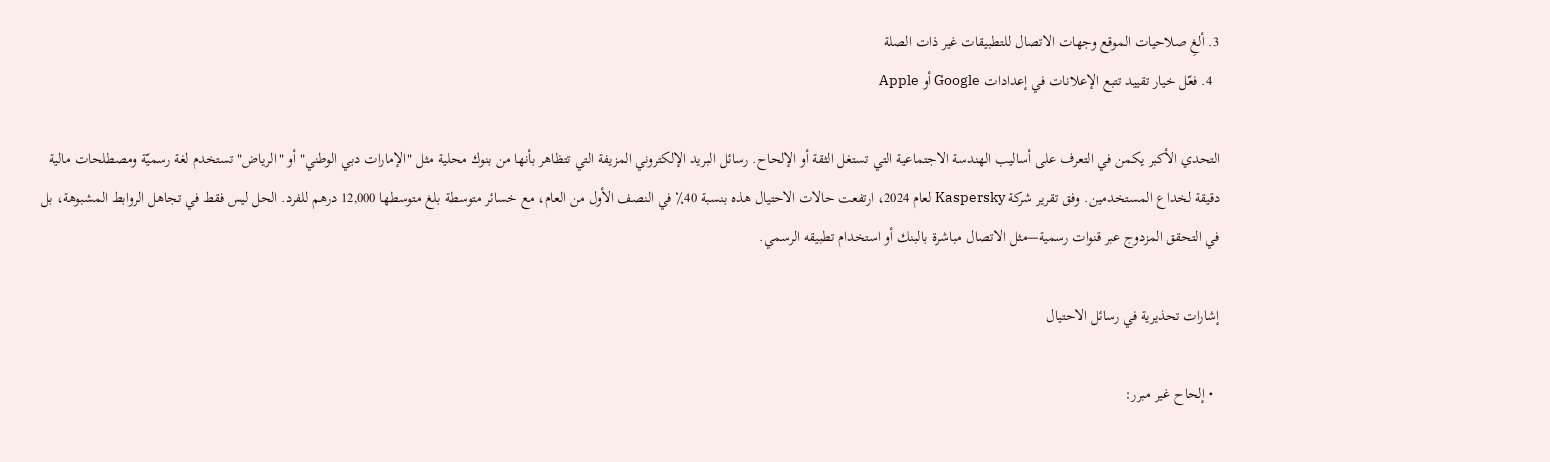3. ألغِ صلاحيات الموقع وجهات الاتصال للتطبيقات غير ذات الصلة
  4. فعّل خيار تقييد تتبع الإعلانات في إعدادات Google أو Apple

التحدي الأكبر يكمن في التعرف على أساليب الهندسة الاجتماعية التي تستغل الثقة أو الإلحاح. رسائل البريد الإلكتروني المزيفة التي تتظاهر بأنها من بنوك محلية مثل "الإمارات دبي الوطني" أو "الرياض" تستخدم لغة رسميّة ومصطلحات مالية دقيقة لخداع المستخدمين. وفق تقرير شركة Kaspersky لعام 2024، ارتفعت حالات الاحتيال هذه بنسبة 40٪ في النصف الأول من العام، مع خسائر متوسطة بلغ متوسطها 12,000 درهم للفرد. الحل ليس فقط في تجاهل الروابط المشبوهة، بل في التحقق المزدوج عبر قنوات رسمية—مثل الاتصال مباشرة بالبنك أو استخدام تطبيقه الرسمي.

إشارات تحذيرية في رسائل الاحتيال

  • إلحاح غير مبرر: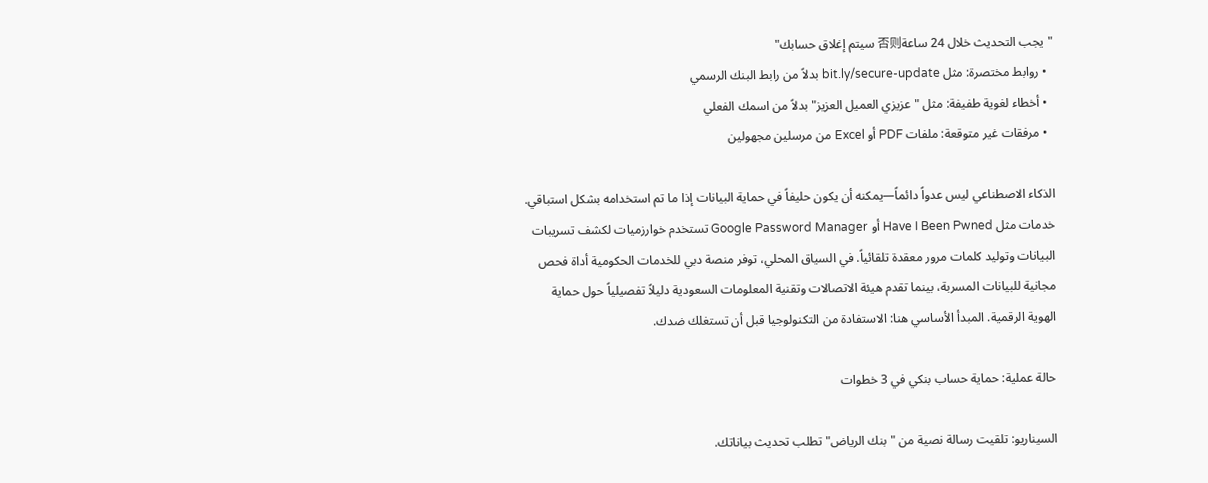"يجب التحديث خلال 24 ساعة否则 سيتم إغلاق حسابك"
  • روابط مختصرة: مثل bit.ly/secure-update بدلاً من رابط البنك الرسمي
  • أخطاء لغوية طفيفة: مثل "عزيزي العميل العزيز" بدلاً من اسمك الفعلي
  • مرفقات غير متوقعة: ملفات PDF أو Excel من مرسلين مجهولين

الذكاء الاصطناعي ليس عدواً دائماً—يمكنه أن يكون حليفاً في حماية البيانات إذا ما تم استخدامه بشكل استباقي. خدمات مثل Have I Been Pwned أو Google Password Manager تستخدم خوارزميات لكشف تسريبات البيانات وتوليد كلمات مرور معقدة تلقائياً. في السياق المحلي، توفر منصة دبي للخدمات الحكومية أداة فحص مجانية للبيانات المسربة، بينما تقدم هيئة الاتصالات وتقنية المعلومات السعودية دليلاً تفصيلياً حول حماية الهوية الرقمية. المبدأ الأساسي هنا: الاستفادة من التكنولوجيا قبل أن تستغلك ضدك.

حالة عملية: حماية حساب بنكي في 3 خطوات

السيناريو: تلقيت رسالة نصية من "بنك الرياض" تطلب تحديث بياناتك.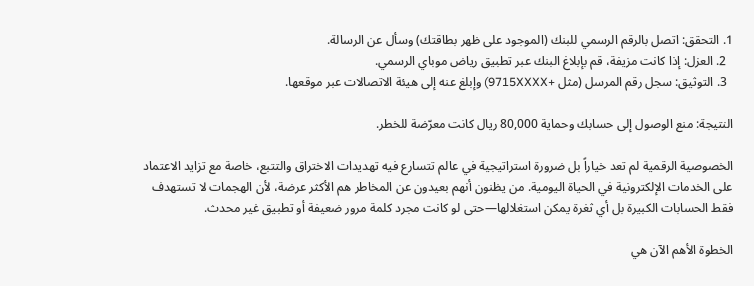1. التحقق: اتصل بالرقم الرسمي للبنك (الموجود على ظهر بطاقتك) وسأل عن الرسالة.
  2. العزل: إذا كانت مزيفة، قم بإبلاغ البنك عبر تطبيق رياض موباي الرسمي.
  3. التوثيق: سجل رقم المرسل (مثل +9715XXXX) وإبلغ عنه إلى هيئة الاتصالات عبر موقعها.

النتيجة: منع الوصول إلى حسابك وحماية 80,000 ريال كانت معرّضة للخطر.

الخصوصية الرقمية لم تعد خياراً بل ضرورة استراتيجية في عالم تتسارع فيه تهديدات الاختراق والتتبع، خاصة مع تزايد الاعتماد على الخدمات الإلكترونية في الحياة اليومية. من يظنون أنهم بعيدون عن المخاطر هم الأكثر عرضة، لأن الهجمات لا تستهدف فقط الحسابات الكبيرة بل أي ثغرة يمكن استغلالها—حتى لو كانت مجرد كلمة مرور ضعيفة أو تطبيق غير محدث.

الخطوة الأهم الآن هي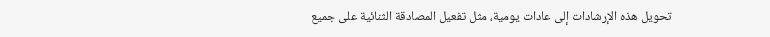تحويل هذه الإرشادات إلى عادات يومية، مثل تفعيل المصادقة الثنائية على جميع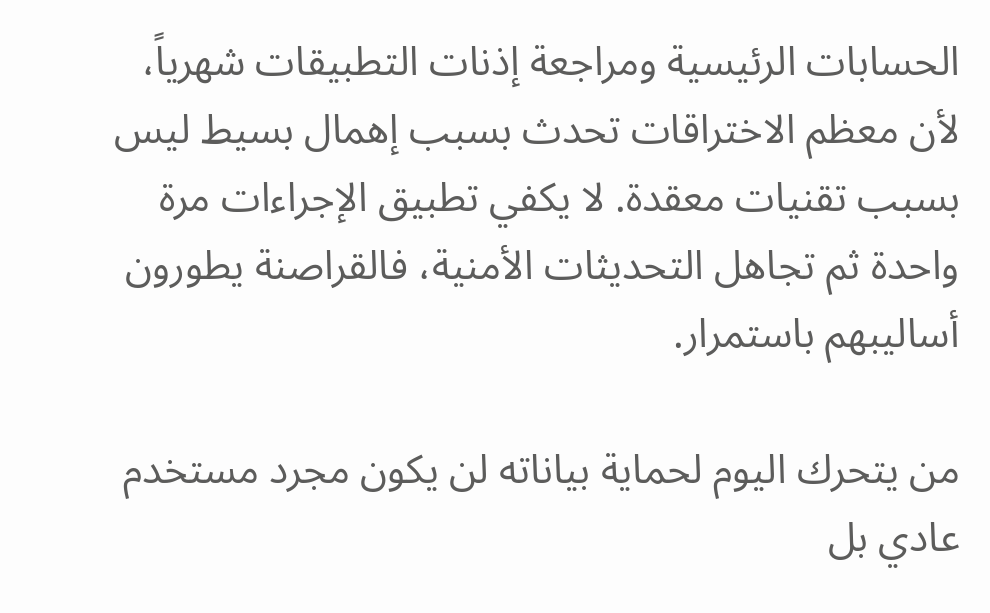الحسابات الرئيسية ومراجعة إذنات التطبيقات شهرياً، لأن معظم الاختراقات تحدث بسبب إهمال بسيط ليس بسبب تقنيات معقدة. لا يكفي تطبيق الإجراءات مرة واحدة ثم تجاهل التحديثات الأمنية، فالقراصنة يطورون أساليبهم باستمرار.

من يتحرك اليوم لحماية بياناته لن يكون مجرد مستخدم عادي بل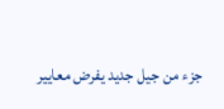جزء من جيل جديد يفرض معايير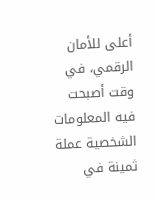أعلى للأمان الرقمي، في وقت أصبحت فيه المعلومات الشخصية عملة ثمينة في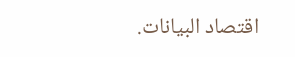اقتصاد البيانات.